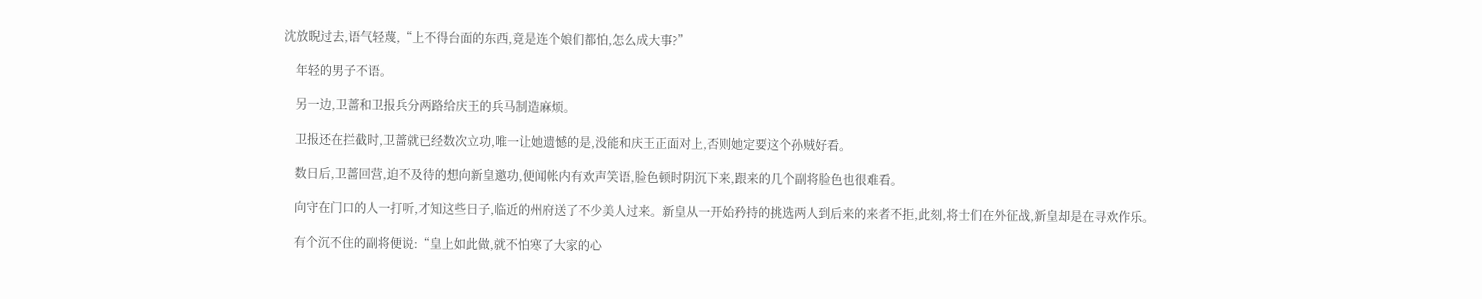沈放睨过去,语气轻蔑,“上不得台面的东西,竟是连个娘们都怕,怎么成大事?”

    年轻的男子不语。

    另一边,卫蔷和卫报兵分两路给庆王的兵马制造麻烦。

    卫报还在拦截时,卫蔷就已经数次立功,唯一让她遗憾的是,没能和庆王正面对上,否则她定要这个孙贼好看。

    数日后,卫蔷回营,迫不及待的想向新皇邀功,便闻帐内有欢声笑语,脸色顿时阴沉下来,跟来的几个副将脸色也很难看。

    向守在门口的人一打听,才知这些日子,临近的州府送了不少美人过来。新皇从一开始矜持的挑选两人到后来的来者不拒,此刻,将士们在外征战,新皇却是在寻欢作乐。

    有个沉不住的副将便说:“皇上如此做,就不怕寒了大家的心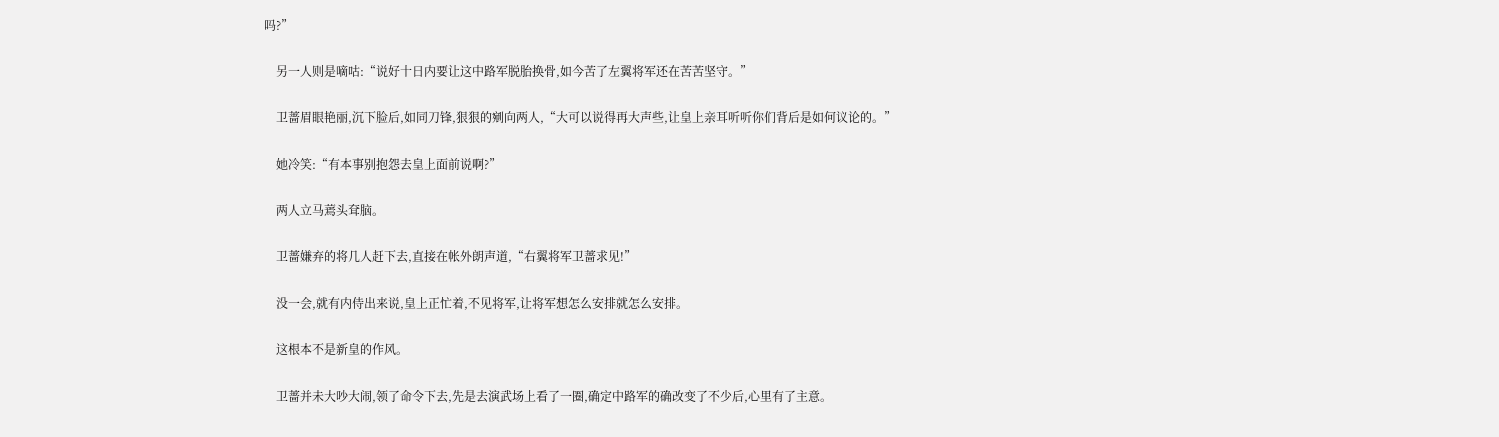吗?”

    另一人则是嘀咕:“说好十日内要让这中路军脱胎换骨,如今苦了左翼将军还在苦苦坚守。”

    卫蔷眉眼艳丽,沉下脸后,如同刀锋,狠狠的剜向两人,“大可以说得再大声些,让皇上亲耳听听你们背后是如何议论的。”

    她冷笑:“有本事别抱怨去皇上面前说啊?”

    两人立马蔫头耷脑。

    卫蔷嫌弃的将几人赶下去,直接在帐外朗声道,“右翼将军卫蔷求见!”

    没一会,就有内侍出来说,皇上正忙着,不见将军,让将军想怎么安排就怎么安排。

    这根本不是新皇的作风。

    卫蔷并未大吵大闹,领了命令下去,先是去演武场上看了一圈,确定中路军的确改变了不少后,心里有了主意。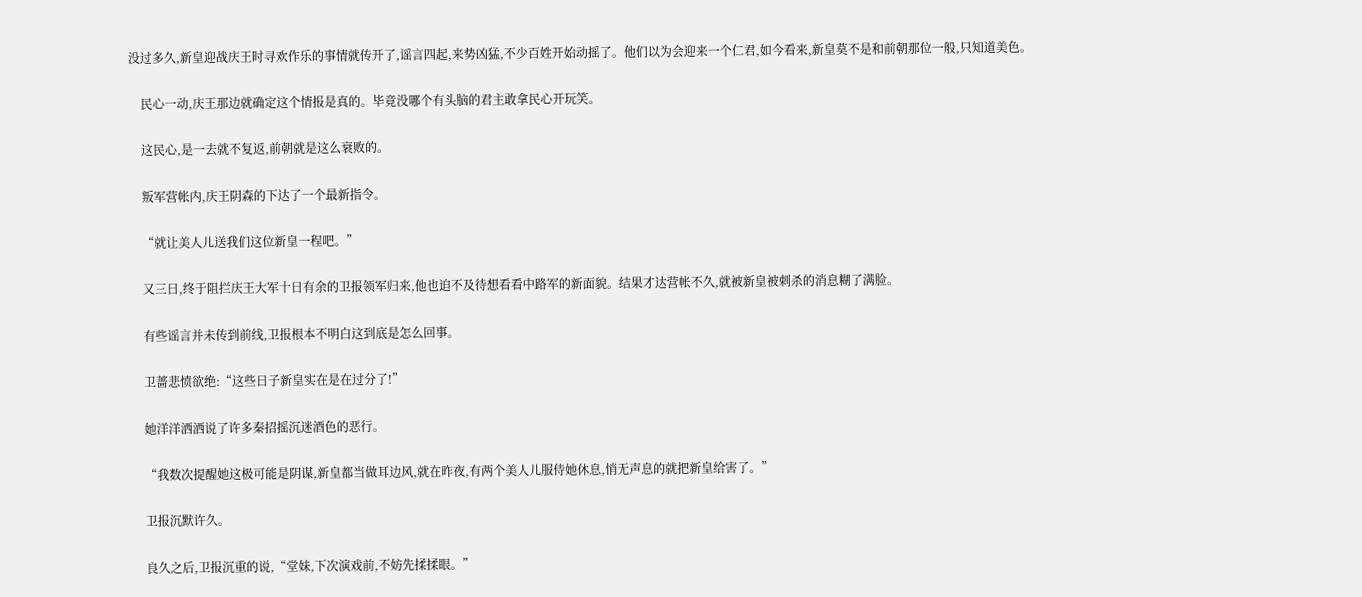没过多久,新皇迎战庆王时寻欢作乐的事情就传开了,谣言四起,来势凶猛,不少百姓开始动摇了。他们以为会迎来一个仁君,如今看来,新皇莫不是和前朝那位一般,只知道美色。

    民心一动,庆王那边就确定这个情报是真的。毕竟没哪个有头脑的君主敢拿民心开玩笑。

    这民心,是一去就不复返,前朝就是这么衰败的。

    叛军营帐内,庆王阴森的下达了一个最新指令。

    “就让美人儿送我们这位新皇一程吧。”

    又三日,终于阻拦庆王大军十日有余的卫报领军归来,他也迫不及待想看看中路军的新面貌。结果才达营帐不久,就被新皇被刺杀的消息糊了满脸。

    有些谣言并未传到前线,卫报根本不明白这到底是怎么回事。

    卫蔷悲愤欲绝:“这些日子新皇实在是在过分了!”

    她洋洋洒洒说了许多秦招摇沉迷酒色的恶行。

    “我数次提醒她这极可能是阴谋,新皇都当做耳边风,就在昨夜,有两个美人儿服侍她休息,悄无声息的就把新皇给害了。”

    卫报沉默许久。

    良久之后,卫报沉重的说,“堂妹,下次演戏前,不妨先揉揉眼。”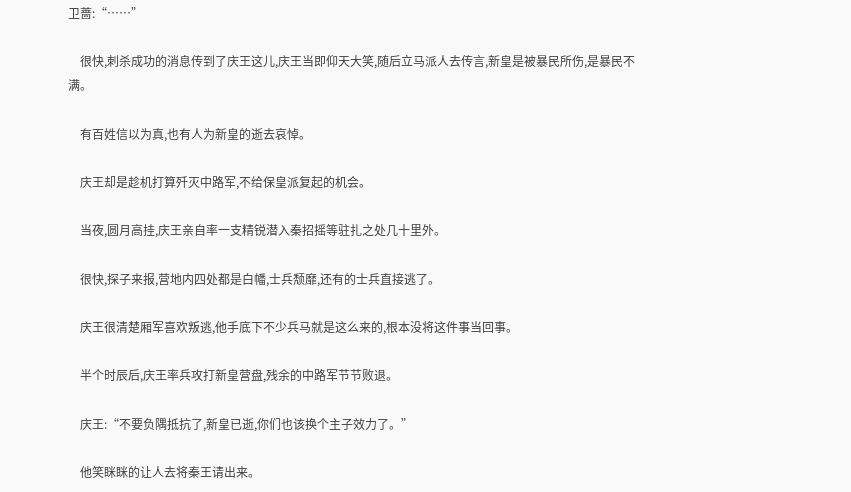卫蔷:“……”

    很快,刺杀成功的消息传到了庆王这儿,庆王当即仰天大笑,随后立马派人去传言,新皇是被暴民所伤,是暴民不满。

    有百姓信以为真,也有人为新皇的逝去哀悼。

    庆王却是趁机打算歼灭中路军,不给保皇派复起的机会。

    当夜,圆月高挂,庆王亲自率一支精锐潜入秦招摇等驻扎之处几十里外。

    很快,探子来报,营地内四处都是白幡,士兵颓靡,还有的士兵直接逃了。

    庆王很清楚厢军喜欢叛逃,他手底下不少兵马就是这么来的,根本没将这件事当回事。

    半个时辰后,庆王率兵攻打新皇营盘,残余的中路军节节败退。

    庆王:“不要负隅抵抗了,新皇已逝,你们也该换个主子效力了。”

    他笑眯眯的让人去将秦王请出来。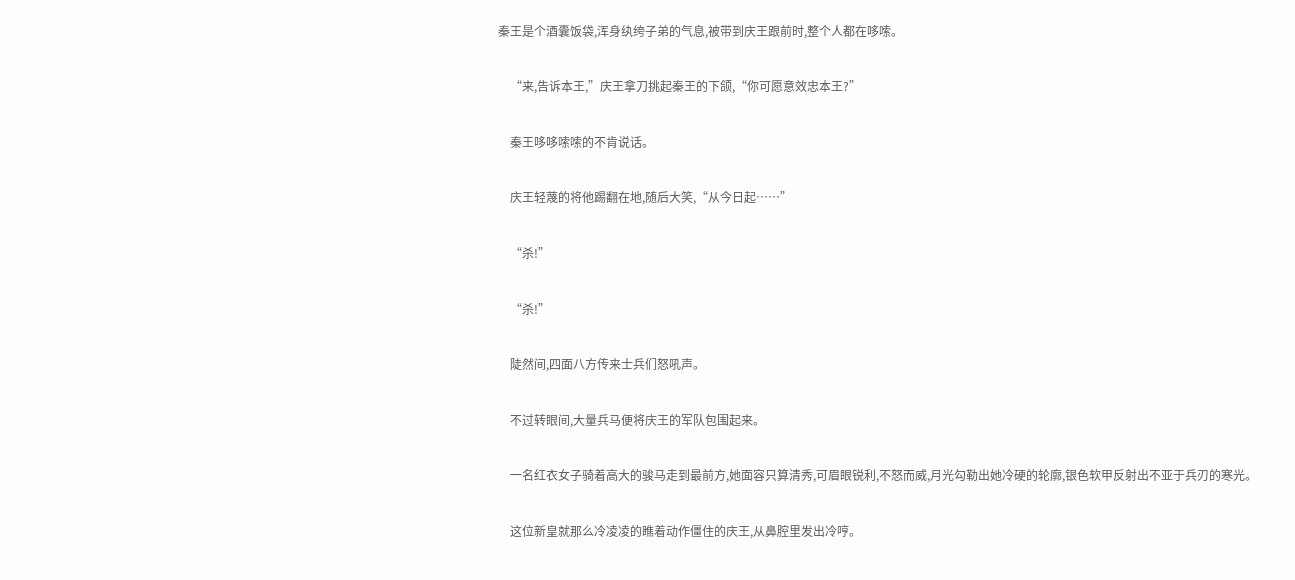秦王是个酒囊饭袋,浑身纨绔子弟的气息,被带到庆王跟前时,整个人都在哆嗦。

    “来,告诉本王,”庆王拿刀挑起秦王的下颌,“你可愿意效忠本王?”

    秦王哆哆嗦嗦的不肯说话。

    庆王轻蔑的将他踢翻在地,随后大笑,“从今日起……”

    “杀!”

    “杀!”

    陡然间,四面八方传来士兵们怒吼声。

    不过转眼间,大量兵马便将庆王的军队包围起来。

    一名红衣女子骑着高大的骏马走到最前方,她面容只算清秀,可眉眼锐利,不怒而威,月光勾勒出她冷硬的轮廓,银色软甲反射出不亚于兵刃的寒光。

    这位新皇就那么冷凌凌的瞧着动作僵住的庆王,从鼻腔里发出冷哼。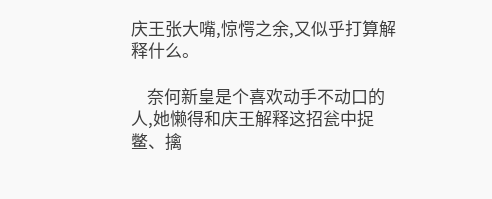庆王张大嘴,惊愕之余,又似乎打算解释什么。

    奈何新皇是个喜欢动手不动口的人,她懒得和庆王解释这招瓮中捉鳖、擒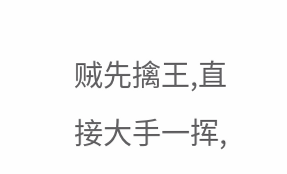贼先擒王,直接大手一挥,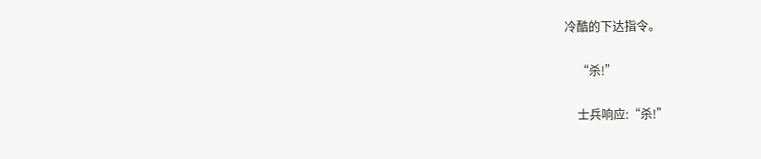冷酷的下达指令。

    “杀!”

    士兵响应:“杀!”